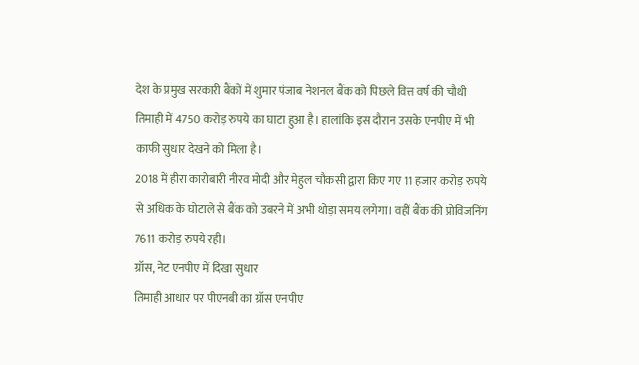देश के प्रमुख सरकारी बैंकों में शुमार पंजाब नेशनल बैंक को पिछले वित्त वर्ष की चौथी तिमाही में 4750 करोड़ रुपये का घाटा हुआ है। हालांकि इस दौरान उसके एनपीए में भी काफी सुधार देखने को मिला है।
2018 में हीरा कारोबारी नीरव मोदी और मेहुल चौकसी द्वारा किए गए 11 हजार करोड़ रुपये से अधिक के घोटाले से बैंक को उबरने में अभी थोड़ा समय लगेगा। वहीं बैंक की प्रोविजनिंग 7611 करोड़ रुपये रही।
ग्रॉस, नेट एनपीए में दिखा सुधार
तिमाही आधार पर पीएनबी का ग्रॉस एनपीए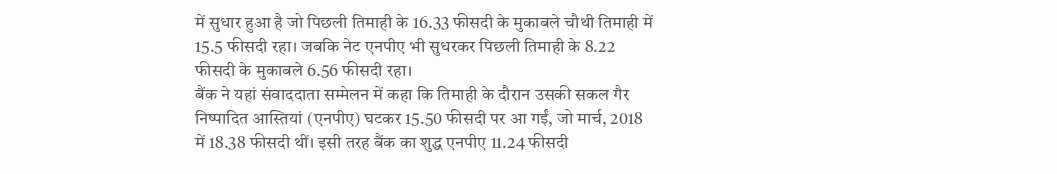में सुधार हुआ है जो पिछली तिमाही के 16.33 फीसदी के मुकाबले चौथी तिमाही में 15.5 फीसदी रहा। जबकि नेट एनपीए भी सुधरकर पिछली तिमाही के 8.22 फीसदी के मुकाबले 6.56 फीसदी रहा।
बैंक ने यहां संवाददाता सम्मेलन में कहा कि तिमाही के दौरान उसकी सकल गैर निष्पादित आस्तियां (एनपीए) घटकर 15.50 फीसदी पर आ गईं, जो मार्च, 2018 में 18.38 फीसदी थीं। इसी तरह बैंक का शुद्ध एनपीए 11.24 फीसदी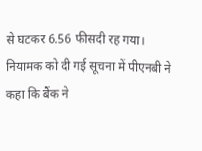से घटकर 6.56 फीसदी रह गया।
नियामक को दी गई सूचना में पीएनबी ने कहा कि बैंक ने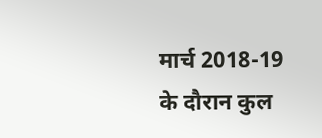मार्च 2018-19 के दौरान कुल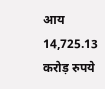आय 14,725.13 करोड़ रुपये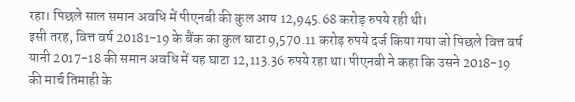रहा। पिछले साल समान अवधि में पीएनबी की कुल आय 12,945.68 करोड़ रुपये रही थी।
इसी तरह, वित्त वर्ष 20181-19 के बैंक का कुल घाटा 9,570.11 करोड़ रुपये दर्ज किया गया जो पिछले वित्त वर्ष यानी 2017-18 की समान अवधि में यह घाटा 12,113.36 रुपये रहा था। पीएनबी ने कहा कि उसने 2018-19 की मार्च तिमाही के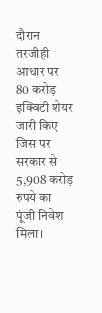दौरान तरजीही आधार पर 80 करोड़ इक्विटी शेयर जारी किए जिस पर सरकार से 5,908 करोड़ रुपये का पूंजी निवेश मिला।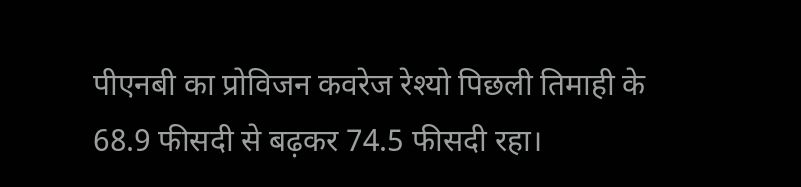पीएनबी का प्रोविजन कवरेज रेश्यो पिछली तिमाही के 68.9 फीसदी से बढ़कर 74.5 फीसदी रहा।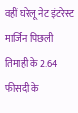वहीं घरेलू नेट इंटरेस्ट मार्जिन पिछली तिमाही के 2.64 फीसदी के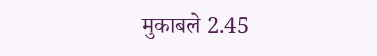मुकाबले 2.45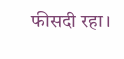फीसदी रहा।